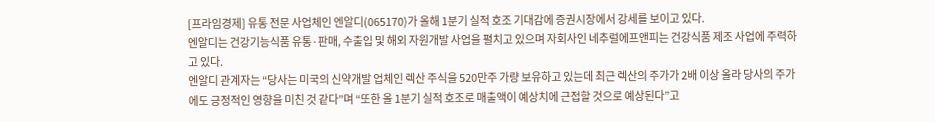[프라임경제] 유통 전문 사업체인 엔알디(065170)가 올해 1분기 실적 호조 기대감에 증권시장에서 강세를 보이고 있다.
엔알디는 건강기능식품 유통·판매, 수출입 및 해외 자원개발 사업을 펼치고 있으며 자회사인 네추럴에프앤피는 건강식품 제조 사업에 주력하고 있다.
엔알디 관계자는 “당사는 미국의 신약개발 업체인 렉산 주식을 520만주 가량 보유하고 있는데 최근 렉산의 주가가 2배 이상 올라 당사의 주가에도 긍정적인 영향을 미친 것 같다”며 “또한 올 1분기 실적 호조로 매출액이 예상치에 근접할 것으로 예상된다”고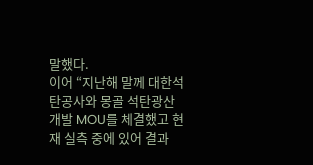말했다.
이어 “지난해 말께 대한석탄공사와 몽골 석탄광산 개발 MOU를 체결했고 현재 실측 중에 있어 결과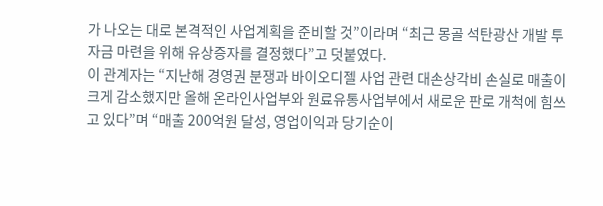가 나오는 대로 본격적인 사업계획을 준비할 것”이라며 “최근 몽골 석탄광산 개발 투자금 마련을 위해 유상증자를 결정했다”고 덧붙였다.
이 관계자는 “지난해 경영권 분쟁과 바이오디젤 사업 관련 대손상각비 손실로 매출이 크게 감소했지만 올해 온라인사업부와 원료유통사업부에서 새로운 판로 개척에 힘쓰고 있다”며 “매출 200억원 달성, 영업이익과 당기순이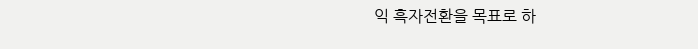익 흑자전환을 목표로 하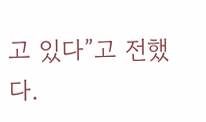고 있다”고 전했다.